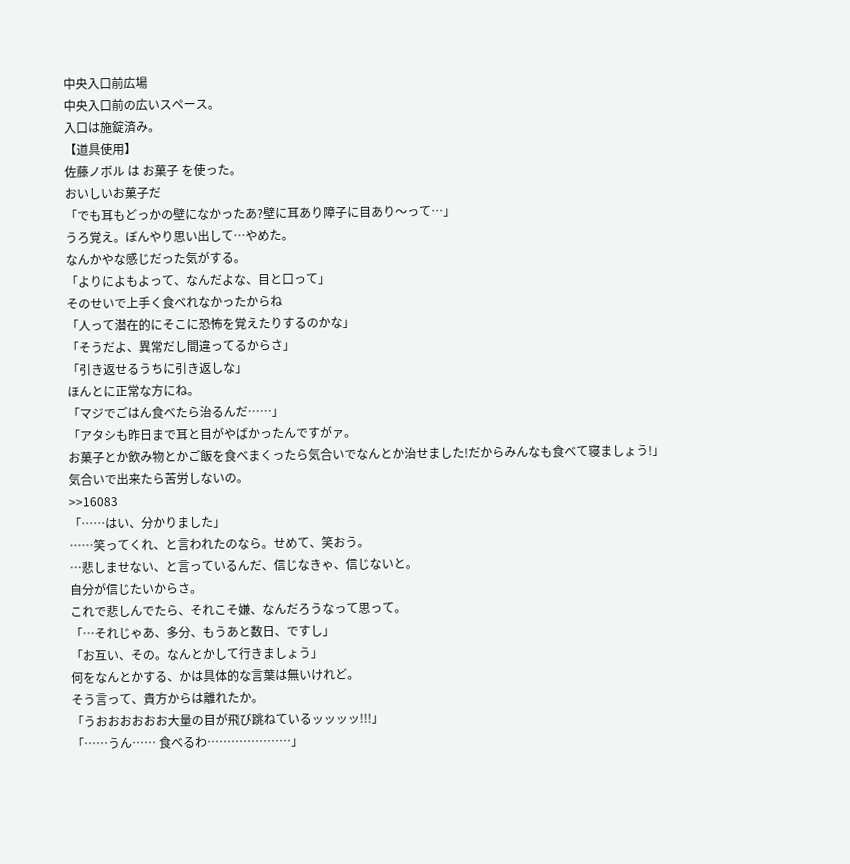中央入口前広場
中央入口前の広いスペース。
入口は施錠済み。
【道具使用】
佐藤ノボル は お菓子 を使った。
おいしいお菓子だ
「でも耳もどっかの壁になかったあ?壁に耳あり障子に目あり〜って…」
うろ覚え。ぼんやり思い出して…やめた。
なんかやな感じだった気がする。
「よりによもよって、なんだよな、目と口って」
そのせいで上手く食べれなかったからね
「人って潜在的にそこに恐怖を覚えたりするのかな」
「そうだよ、異常だし間違ってるからさ」
「引き返せるうちに引き返しな」
ほんとに正常な方にね。
「マジでごはん食べたら治るんだ……」
「アタシも昨日まで耳と目がやばかったんですがァ。
お菓子とか飲み物とかご飯を食べまくったら気合いでなんとか治せました!だからみんなも食べて寝ましょう!」
気合いで出来たら苦労しないの。
>>16083
「……はい、分かりました」
……笑ってくれ、と言われたのなら。せめて、笑おう。
…悲しませない、と言っているんだ、信じなきゃ、信じないと。
自分が信じたいからさ。
これで悲しんでたら、それこそ嫌、なんだろうなって思って。
「…それじゃあ、多分、もうあと数日、ですし」
「お互い、その。なんとかして行きましょう」
何をなんとかする、かは具体的な言葉は無いけれど。
そう言って、貴方からは離れたか。
「うおおおおおお大量の目が飛び跳ねているッッッッ!!!」
「……うん…… 食べるわ…………………」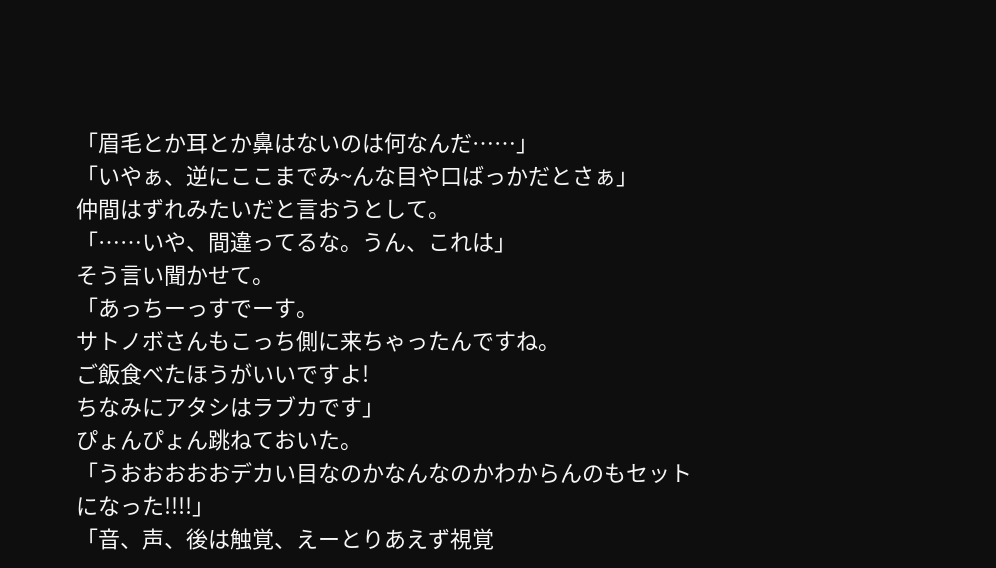「眉毛とか耳とか鼻はないのは何なんだ……」
「いやぁ、逆にここまでみ~んな目や口ばっかだとさぁ」
仲間はずれみたいだと言おうとして。
「……いや、間違ってるな。うん、これは」
そう言い聞かせて。
「あっちーっすでーす。
サトノボさんもこっち側に来ちゃったんですね。
ご飯食べたほうがいいですよ!
ちなみにアタシはラブカです」
ぴょんぴょん跳ねておいた。
「うおおおおおデカい目なのかなんなのかわからんのもセットになった!!!!」
「音、声、後は触覚、えーとりあえず視覚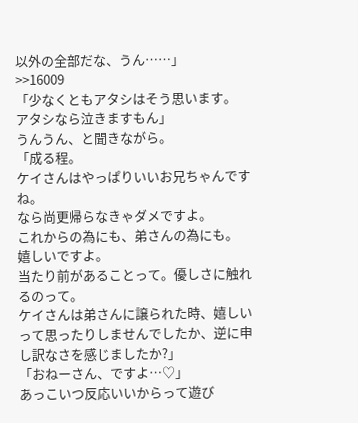以外の全部だな、うん……」
>>16009
「少なくともアタシはそう思います。
アタシなら泣きますもん」
うんうん、と聞きながら。
「成る程。
ケイさんはやっぱりいいお兄ちゃんですね。
なら尚更帰らなきゃダメですよ。
これからの為にも、弟さんの為にも。
嬉しいですよ。
当たり前があることって。優しさに触れるのって。
ケイさんは弟さんに譲られた時、嬉しいって思ったりしませんでしたか、逆に申し訳なさを感じましたか?」
「おねーさん、ですよ…♡」
あっこいつ反応いいからって遊び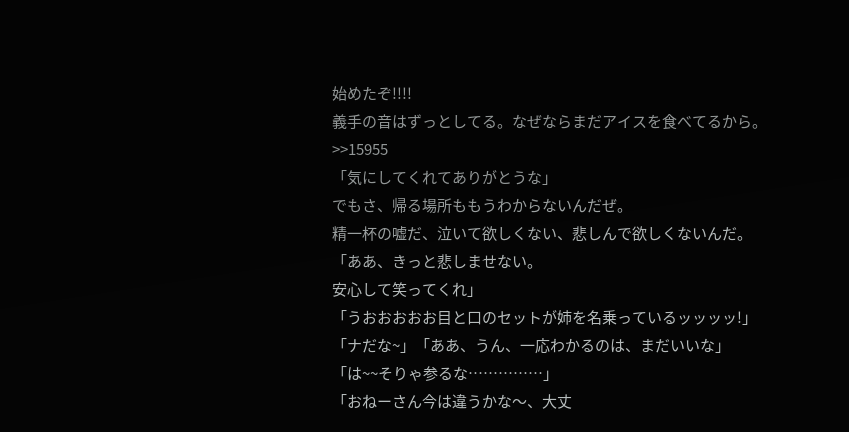始めたぞ!!!!
義手の音はずっとしてる。なぜならまだアイスを食べてるから。
>>15955
「気にしてくれてありがとうな」
でもさ、帰る場所ももうわからないんだぜ。
精一杯の嘘だ、泣いて欲しくない、悲しんで欲しくないんだ。
「ああ、きっと悲しませない。
安心して笑ってくれ」
「うおおおおお目と口のセットが姉を名乗っているッッッッ!」
「ナだな~」「ああ、うん、一応わかるのは、まだいいな」
「は~~そりゃ参るな……………」
「おねーさん今は違うかな〜、大丈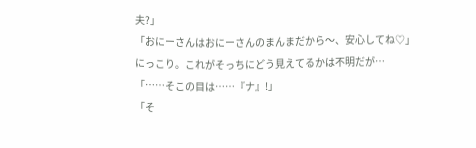夫?」
「おにーさんはおにーさんのまんまだから〜、安心してね♡」
にっこり。これがそっちにどう見えてるかは不明だが…
「……そこの目は……『ナ』!」
「そ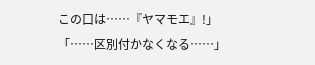この口は……『ヤマモエ』!」
「……区別付かなくなる……」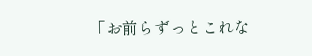「お前らずっとこれな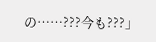の……???今も???」